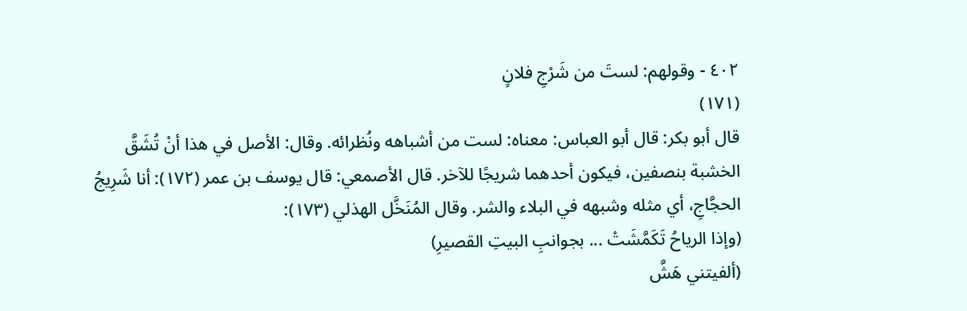٤٠٢ - وقولهم: لستَ من شَرْجِ فلانٍ
(١٧١)
قال أبو بكر: قال أبو العباس: معناه: لست من أشباهه ونُظرائه. وقال: الأصل في هذا أنْ تُشَقَّ الخشبة بنصفين، فيكون أحدهما شريجًا للآخر. قال الأصمعي: قال يوسف بن عمر (١٧٢): أنا شَرِيجُ الحجَّاجِ، أي مثله وشبهه في البلاء والشر. وقال المُنَخَّل الهذلي (١٧٣):
(وإذا الرياحُ تَكَمَّشَتْ ... بجوانبِ البيتِ القصيرِ)
(ألفيتني هَشَّ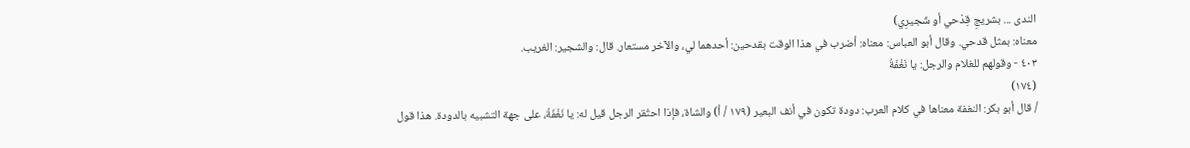الندى ... بشريجِ قِدْحي أو شَجيرِي)
معناه: بمثل قدحي. وقال أبو العباس: معناه: أضرب في هذا الوقت بقدحين: أحدهما لي، والآخر مستعار. قال: والشجير: الغريب.
٤٠٣ - وقولهم للغلام والرجل: يا نَغْفَةُ
(١٧٤)
/ قال أبو بكر: النغفة معناها في كلام العرب: دودة تكون في أنف البعير (١٧٩ / أ) والشاة، فإذا احتُقر الرجل قيل له: يا نَغْفَةُ، على جهة التشبيه بالدودة. هذا قول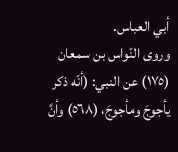أبي العباس.
وروى النّواس بن سمعان (١٧٥) عن النبي: (أنّه ذكر يأجوجَ ومأجوجَ، (٥٦٨) وأنَّ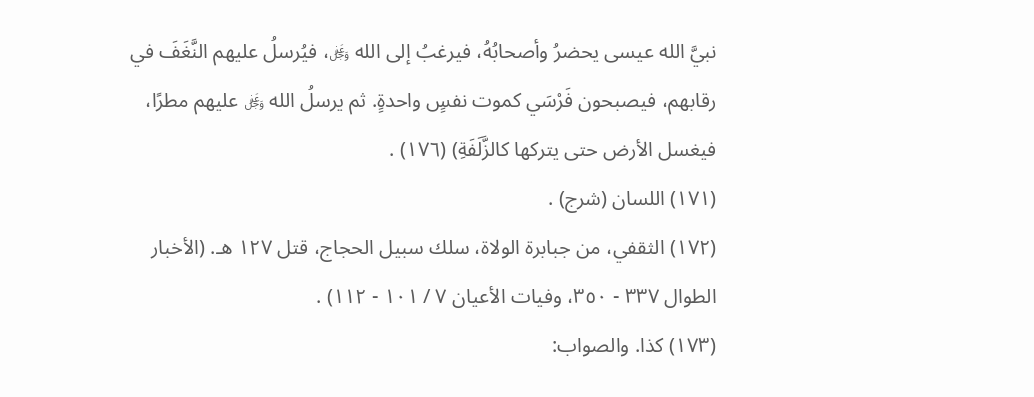نبيَّ الله عيسى يحضرُ وأصحابُهُ، فيرغبُ إلى الله ﷿، فيُرسلُ عليهم النَّغَفَ في رقابهم، فيصبحون فَرْسَي كموت نفسٍ واحدةٍ. ثم يرسلُ الله ﷿ عليهم مطرًا، فيغسل الأرض حتى يتركها كالزَّلَفَةِ) (١٧٦) .
(١٧١) اللسان (شرج) .
(١٧٢) الثقفي، من جبابرة الولاة، سلك سبيل الحجاج، قتل ١٢٧ هـ. (الأخبار الطوال ٣٣٧ - ٣٥٠، وفيات الأعيان ٧ / ١٠١ - ١١٢) .
(١٧٣) كذا. والصواب: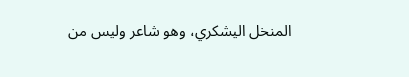المنخل اليشكري، وهو شاعر وليس من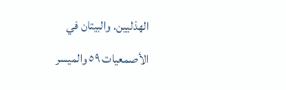الهذليين. والبيتان في الأصمعيات ٥٩ والميسر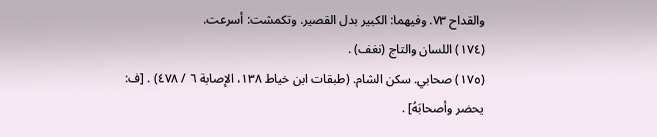والقداح ٧٣. وفيهما: الكبير بدل القصير. وتكمشت: أسرعت.
(١٧٤) اللسان والتاج (نغف) .
(١٧٥) صحابي. سكن الشام. (طبقات ابن خياط ١٣٨، الإصابة ٦ / ٤٧٨) . [ف: يحضر وأصحابَهُ] .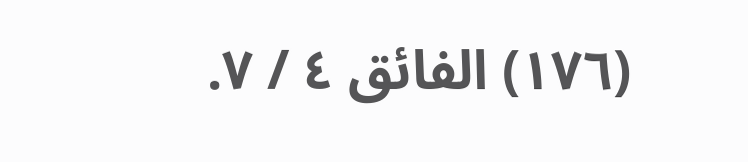(١٧٦) الفائق ٤ / ٧.